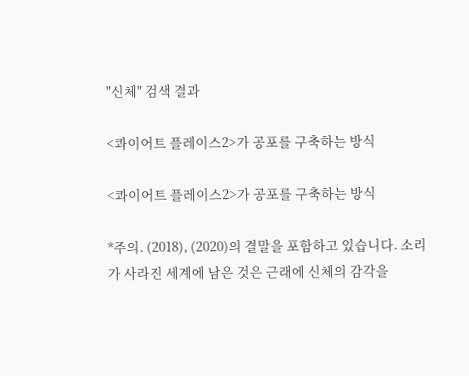"신체" 검색 결과

<콰이어트 플레이스2>가 공포를 구축하는 방식

<콰이어트 플레이스2>가 공포를 구축하는 방식

*주의. (2018), (2020)의 결말을 포함하고 있습니다. 소리가 사라진 세계에 남은 것은 근래에 신체의 감각을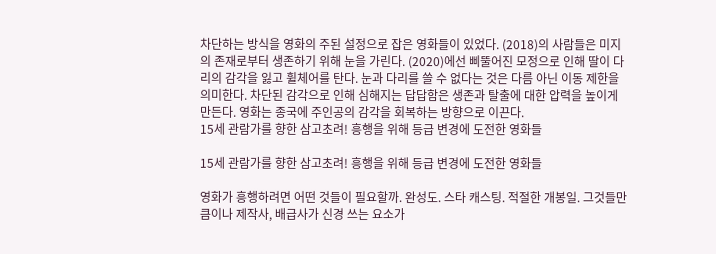차단하는 방식을 영화의 주된 설정으로 잡은 영화들이 있었다. (2018)의 사람들은 미지의 존재로부터 생존하기 위해 눈을 가린다. (2020)에선 삐뚤어진 모정으로 인해 딸이 다리의 감각을 잃고 휠체어를 탄다. 눈과 다리를 쓸 수 없다는 것은 다름 아닌 이동 제한을 의미한다. 차단된 감각으로 인해 심해지는 답답함은 생존과 탈출에 대한 압력을 높이게 만든다. 영화는 종국에 주인공의 감각을 회복하는 방향으로 이끈다.
15세 관람가를 향한 삼고초려! 흥행을 위해 등급 변경에 도전한 영화들

15세 관람가를 향한 삼고초려! 흥행을 위해 등급 변경에 도전한 영화들

영화가 흥행하려면 어떤 것들이 필요할까. 완성도. 스타 캐스팅. 적절한 개봉일. 그것들만큼이나 제작사, 배급사가 신경 쓰는 요소가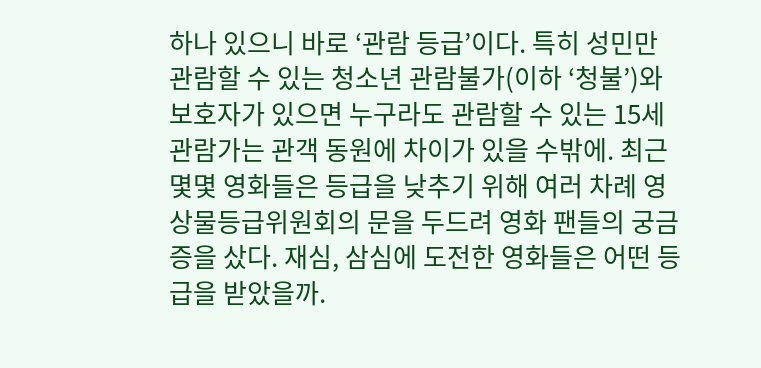하나 있으니 바로 ‘관람 등급’이다. 특히 성민만 관람할 수 있는 청소년 관람불가(이하 ‘청불’)와 보호자가 있으면 누구라도 관람할 수 있는 15세 관람가는 관객 동원에 차이가 있을 수밖에. 최근 몇몇 영화들은 등급을 낮추기 위해 여러 차례 영상물등급위원회의 문을 두드려 영화 팬들의 궁금증을 샀다. 재심, 삼심에 도전한 영화들은 어떤 등급을 받았을까.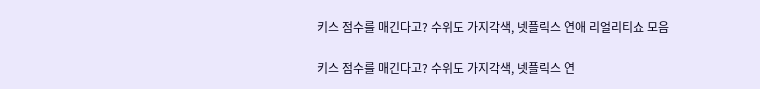키스 점수를 매긴다고? 수위도 가지각색, 넷플릭스 연애 리얼리티쇼 모음

키스 점수를 매긴다고? 수위도 가지각색, 넷플릭스 연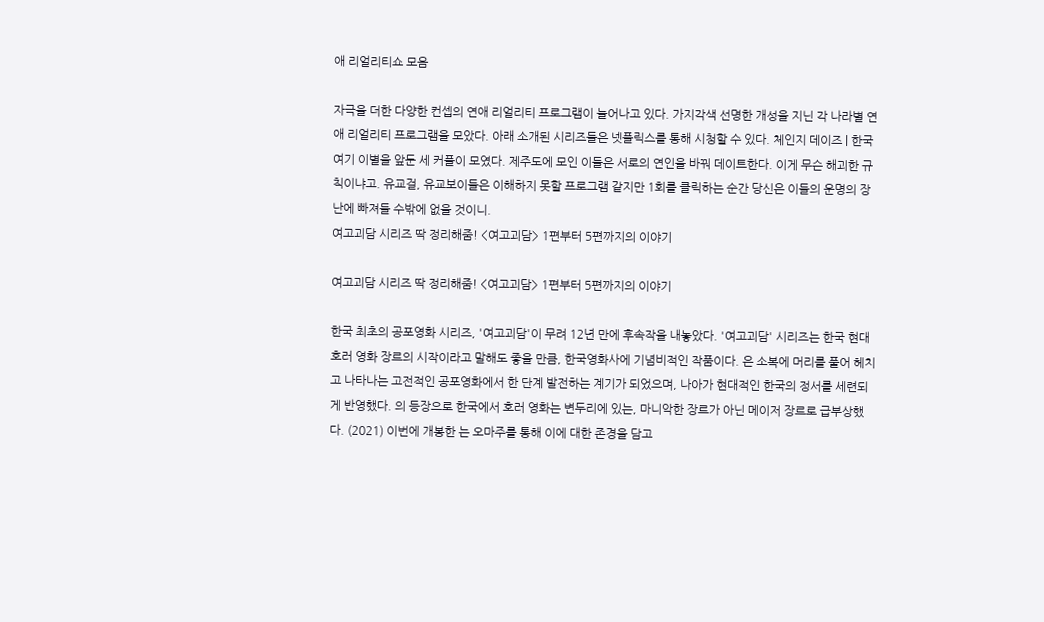애 리얼리티쇼 모음

자극을 더한 다양한 컨셉의 연애 리얼리티 프로그램이 늘어나고 있다. 가지각색 선명한 개성을 지닌 각 나라별 연애 리얼리티 프로그램을 모았다. 아래 소개된 시리즈들은 넷플릭스를 통해 시청할 수 있다. 체인지 데이즈 | 한국 여기 이별을 앞둔 세 커플이 모였다. 제주도에 모인 이들은 서로의 연인을 바꿔 데이트한다. 이게 무슨 해괴한 규칙이냐고. 유교걸, 유교보이들은 이해하지 못할 프로그램 같지만 1회를 클릭하는 순간 당신은 이들의 운명의 장난에 빠져들 수밖에 없을 것이니.
여고괴담 시리즈 딱 정리해줌! <여고괴담> 1편부터 5편까지의 이야기

여고괴담 시리즈 딱 정리해줌! <여고괴담> 1편부터 5편까지의 이야기

한국 최초의 공포영화 시리즈, '여고괴담'이 무려 12년 만에 후속작을 내놓았다. '여고괴담' 시리즈는 한국 현대 호러 영화 장르의 시작이라고 말해도 좋을 만큼, 한국영화사에 기념비적인 작품이다. 은 소복에 머리를 풀어 헤치고 나타나는 고전적인 공포영화에서 한 단계 발전하는 계기가 되었으며, 나아가 현대적인 한국의 정서를 세련되게 반영했다. 의 등장으로 한국에서 호러 영화는 변두리에 있는, 마니악한 장르가 아닌 메이저 장르로 급부상했다. (2021) 이번에 개봉한 는 오마주를 통해 이에 대한 존경을 담고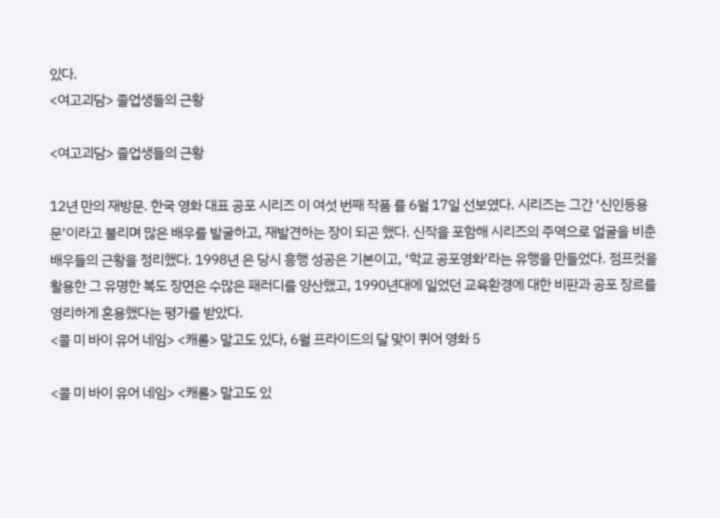있다.
<여고괴담> 졸업생들의 근황

<여고괴담> 졸업생들의 근황

12년 만의 재방문. 한국 영화 대표 공포 시리즈 이 여섯 번째 작품 를 6월 17일 선보였다. 시리즈는 그간 ‘신인등용문’이라고 불리며 많은 배우를 발굴하고, 재발견하는 장이 되곤 했다. 신작을 포함해 시리즈의 주역으로 얼굴을 비춘 배우들의 근황을 정리했다. 1998년 은 당시 흥행 성공은 기본이고, ‘학교 공포영화’라는 유행을 만들었다. 점프컷을 활용한 그 유명한 복도 장면은 수많은 패러디를 양산했고, 1990년대에 일었던 교육환경에 대한 비판과 공포 장르를 영리하게 혼용했다는 평가를 받았다.
<콜 미 바이 유어 네임> <캐롤> 말고도 있다, 6월 프라이드의 달 맞이 퀴어 영화 5

<콜 미 바이 유어 네임> <캐롤> 말고도 있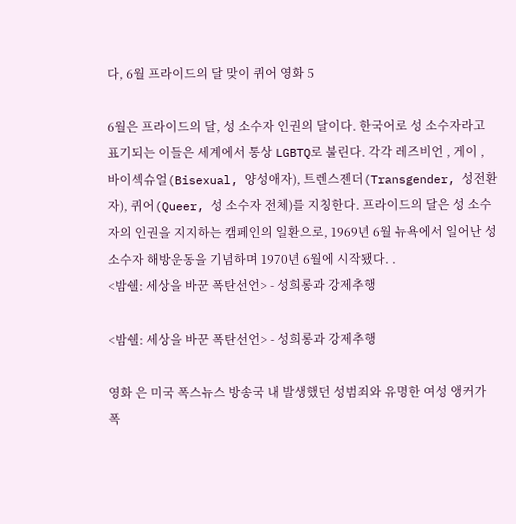다, 6월 프라이드의 달 맞이 퀴어 영화 5

6월은 프라이드의 달, 성 소수자 인권의 달이다. 한국어로 성 소수자라고 표기되는 이들은 세계에서 통상 LGBTQ로 불린다. 각각 레즈비언 , 게이 , 바이섹슈얼(Bisexual, 양성애자), 트렌스젠더(Transgender, 성전환자), 퀴어(Queer, 성 소수자 전체)를 지칭한다. 프라이드의 달은 성 소수자의 인권을 지지하는 캠페인의 일환으로, 1969년 6월 뉴욕에서 일어난 성 소수자 해방운동을 기념하며 1970년 6월에 시작됐다. .
<밤쉘: 세상을 바꾼 폭탄선언> - 성희롱과 강제추행

<밤쉘: 세상을 바꾼 폭탄선언> - 성희롱과 강제추행

영화 은 미국 폭스뉴스 방송국 내 발생했던 성범죄와 유명한 여성 앵커가 폭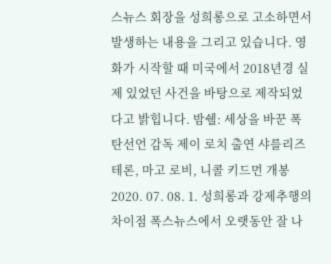스뉴스 회장을 성희롱으로 고소하면서 발생하는 내용을 그리고 있습니다. 영화가 시작할 때 미국에서 2018년경 실제 있었던 사건을 바탕으로 제작되었다고 밝힙니다. 밤쉘: 세상을 바꾼 폭탄선언 감독 제이 로치 출연 샤를리즈 테론, 마고 로비, 니콜 키드먼 개봉 2020. 07. 08. 1. 성희롱과 강제추행의 차이점 폭스뉴스에서 오랫동안 잘 나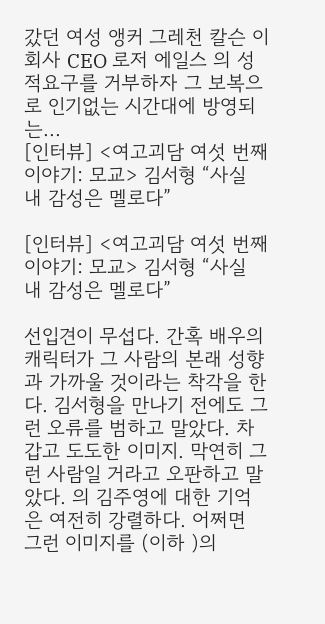갔던 여성 앵커 그레천 칼슨 이 회사 CEO 로저 에일스 의 성적요구를 거부하자 그 보복으로 인기없는 시간대에 방영되는...
[인터뷰] <여고괴담 여섯 번째 이야기: 모교> 김서형 “사실 내 감성은 멜로다”

[인터뷰] <여고괴담 여섯 번째 이야기: 모교> 김서형 “사실 내 감성은 멜로다”

선입견이 무섭다. 간혹 배우의 캐릭터가 그 사람의 본래 성향과 가까울 것이라는 착각을 한다. 김서형을 만나기 전에도 그런 오류를 범하고 말았다. 차갑고 도도한 이미지. 막연히 그런 사람일 거라고 오판하고 말았다. 의 김주영에 대한 기억은 여전히 강렬하다. 어쩌면 그런 이미지를 (이하 )의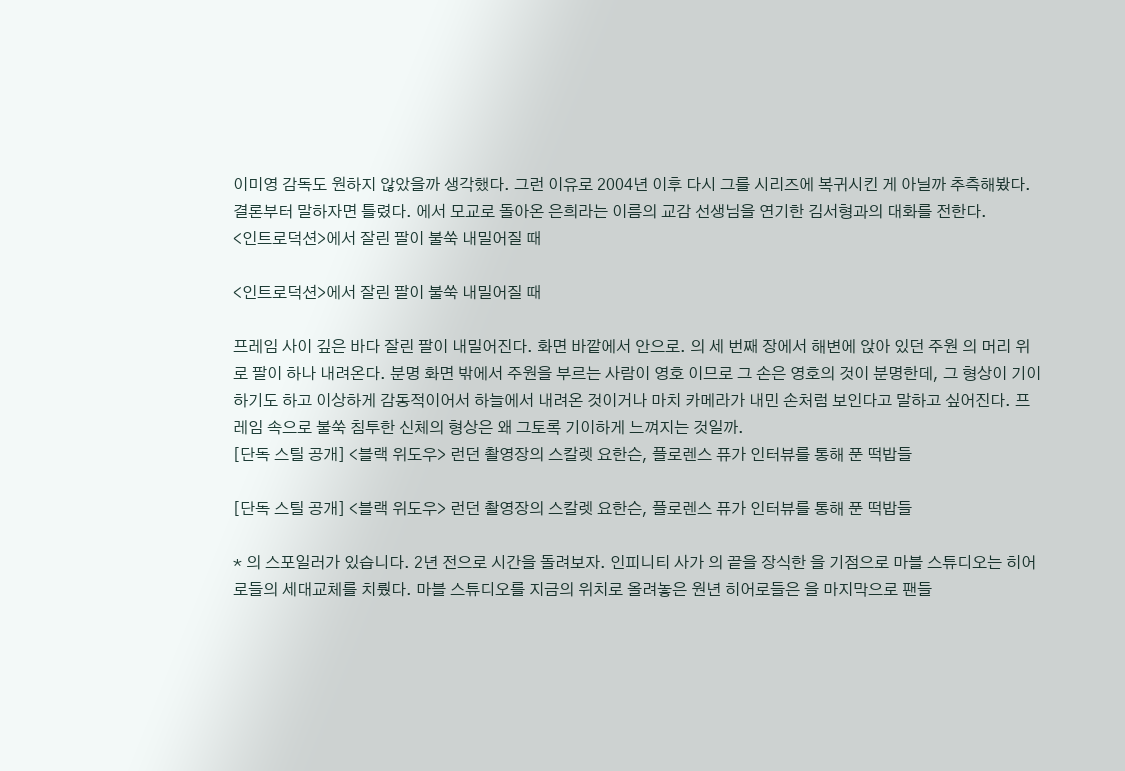이미영 감독도 원하지 않았을까 생각했다. 그런 이유로 2004년 이후 다시 그를 시리즈에 복귀시킨 게 아닐까 추측해봤다. 결론부터 말하자면 틀렸다. 에서 모교로 돌아온 은희라는 이름의 교감 선생님을 연기한 김서형과의 대화를 전한다.
<인트로덕션>에서 잘린 팔이 불쑥 내밀어질 때

<인트로덕션>에서 잘린 팔이 불쑥 내밀어질 때

프레임 사이 깊은 바다 잘린 팔이 내밀어진다. 화면 바깥에서 안으로. 의 세 번째 장에서 해변에 앉아 있던 주원 의 머리 위로 팔이 하나 내려온다. 분명 화면 밖에서 주원을 부르는 사람이 영호 이므로 그 손은 영호의 것이 분명한데, 그 형상이 기이하기도 하고 이상하게 감동적이어서 하늘에서 내려온 것이거나 마치 카메라가 내민 손처럼 보인다고 말하고 싶어진다. 프레임 속으로 불쑥 침투한 신체의 형상은 왜 그토록 기이하게 느껴지는 것일까.
[단독 스틸 공개] <블랙 위도우> 런던 촬영장의 스칼렛 요한슨, 플로렌스 퓨가 인터뷰를 통해 푼 떡밥들

[단독 스틸 공개] <블랙 위도우> 런던 촬영장의 스칼렛 요한슨, 플로렌스 퓨가 인터뷰를 통해 푼 떡밥들

* 의 스포일러가 있습니다. 2년 전으로 시간을 돌려보자. 인피니티 사가 의 끝을 장식한 을 기점으로 마블 스튜디오는 히어로들의 세대교체를 치뤘다. 마블 스튜디오를 지금의 위치로 올려놓은 원년 히어로들은 을 마지막으로 팬들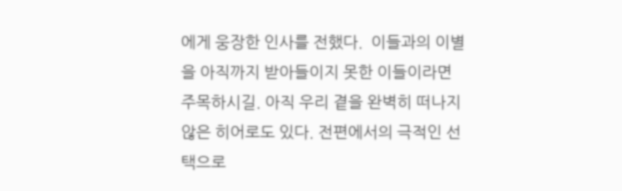에게 웅장한 인사를 전했다.  이들과의 이별을 아직까지 받아들이지 못한 이들이라면 주목하시길. 아직 우리 곁을 완벽히 떠나지 않은 히어로도 있다. 전편에서의 극적인 선택으로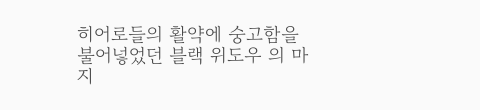히어로들의 활약에 숭고함을 불어넣었던 블랙 위도우 의 마지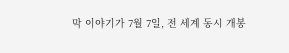막 이야기가 7월 7일, 전 세계 동시 개봉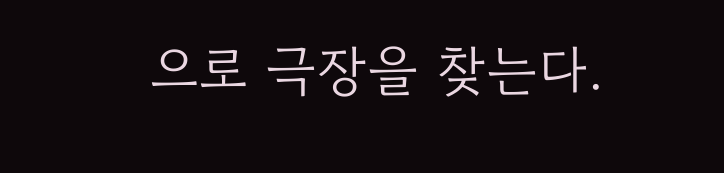으로 극장을 찾는다.